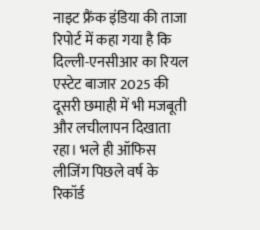नाइट फ्रैंक इंडिया की ताजा रिपोर्ट में कहा गया है कि दिल्ली-एनसीआर का रियल एस्टेट बाजार 2025 की दूसरी छमाही में भी मजबूती और लचीलापन दिखाता रहा। भले ही ऑफिस लीजिंग पिछले वर्ष के रिकॉर्ड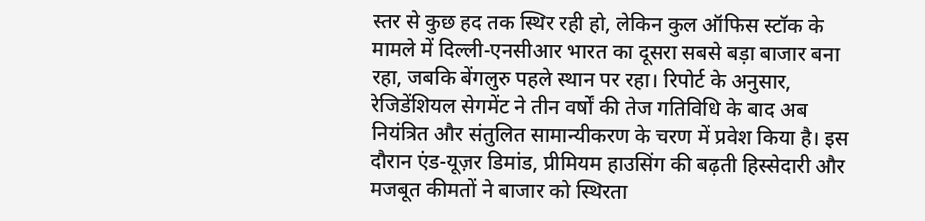स्तर से कुछ हद तक स्थिर रही हो, लेकिन कुल ऑफिस स्टॉक के मामले में दिल्ली-एनसीआर भारत का दूसरा सबसे बड़ा बाजार बना रहा, जबकि बेंगलुरु पहले स्थान पर रहा। रिपोर्ट के अनुसार, रेजिडेंशियल सेगमेंट ने तीन वर्षों की तेज गतिविधि के बाद अब नियंत्रित और संतुलित सामान्यीकरण के चरण में प्रवेश किया है। इस दौरान एंड-यूज़र डिमांड, प्रीमियम हाउसिंग की बढ़ती हिस्सेदारी और मजबूत कीमतों ने बाजार को स्थिरता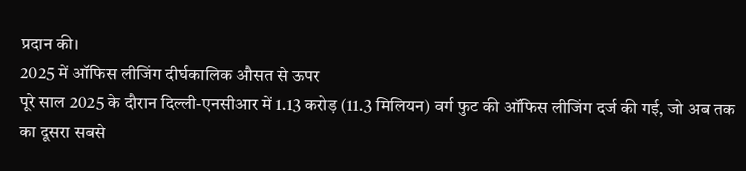प्रदान की।
2025 में ऑफिस लीजिंग दीर्घकालिक औसत से ऊपर
पूरे साल 2025 के दौरान दिल्ली-एनसीआर में 1.13 करोड़ (11.3 मिलियन) वर्ग फुट की ऑफिस लीजिंग दर्ज की गई, जो अब तक का दूसरा सबसे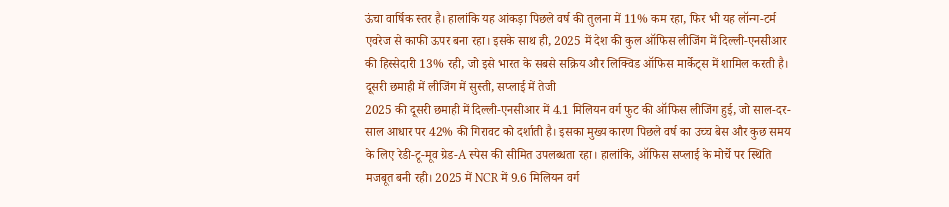ऊंचा वार्षिक स्तर है। हालांकि यह आंकड़ा पिछले वर्ष की तुलना में 11% कम रहा, फिर भी यह लॉन्ग-टर्म एवरेज से काफी ऊपर बना रहा। इसके साथ ही, 2025 में देश की कुल ऑफिस लीजिंग में दिल्ली-एनसीआर की हिस्सेदारी 13% रही, जो इसे भारत के सबसे सक्रिय और लिक्विड ऑफिस मार्केट्स में शामिल करती है।
दूसरी छमाही में लीजिंग में सुस्ती, सप्लाई में तेजी
2025 की दूसरी छमाही में दिल्ली-एनसीआर में 4.1 मिलियन वर्ग फुट की ऑफिस लीजिंग हुई, जो साल-दर-साल आधार पर 42% की गिरावट को दर्शाती है। इसका मुख्य कारण पिछले वर्ष का उच्च बेस और कुछ समय के लिए रेडी-टू-मूव ग्रेड-A स्पेस की सीमित उपलब्धता रहा। हालांकि, ऑफिस सप्लाई के मोर्चे पर स्थिति मजबूत बनी रही। 2025 में NCR में 9.6 मिलियन वर्ग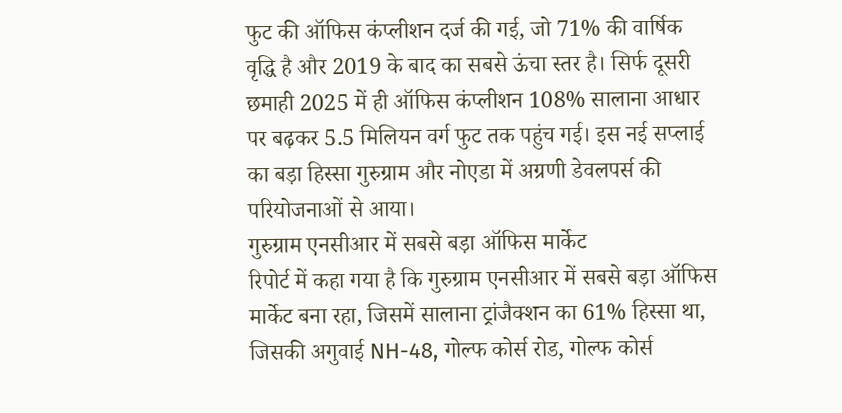फुट की ऑफिस कंप्लीशन दर्ज की गई, जो 71% की वार्षिक वृद्धि है और 2019 के बाद का सबसे ऊंचा स्तर है। सिर्फ दूसरी छमाही 2025 में ही ऑफिस कंप्लीशन 108% सालाना आधार पर बढ़कर 5.5 मिलियन वर्ग फुट तक पहुंच गई। इस नई सप्लाई का बड़ा हिस्सा गुरुग्राम और नोएडा में अग्रणी डेवलपर्स की परियोजनाओं से आया।
गुरुग्राम एनसीआर में सबसे बड़ा ऑफिस मार्केट
रिपोर्ट में कहा गया है कि गुरुग्राम एनसीआर में सबसे बड़ा ऑफिस मार्केट बना रहा, जिसमें सालाना ट्रांजैक्शन का 61% हिस्सा था, जिसकी अगुवाई NH-48, गोल्फ कोर्स रोड, गोल्फ कोर्स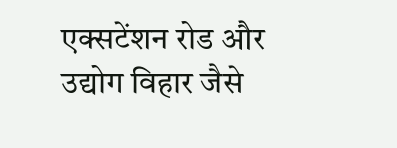एक्सटेंशन रोड और उद्योग विहार जैसे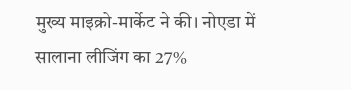मुख्य माइक्रो-मार्केट ने की। नोएडा में सालाना लीजिंग का 27%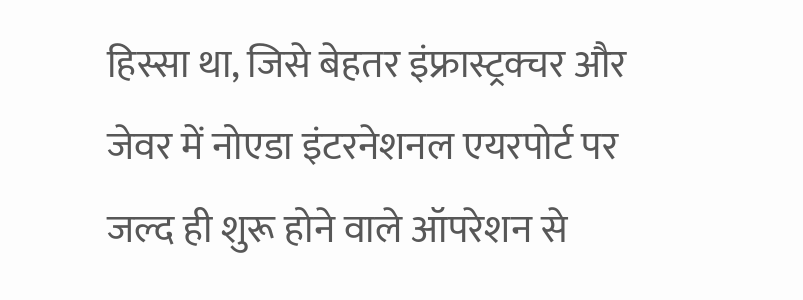हिस्सा था, जिसे बेहतर इंफ्रास्ट्रक्चर और जेवर में नोएडा इंटरनेशनल एयरपोर्ट पर जल्द ही शुरू होने वाले ऑपरेशन से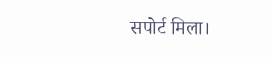सपोर्ट मिला।